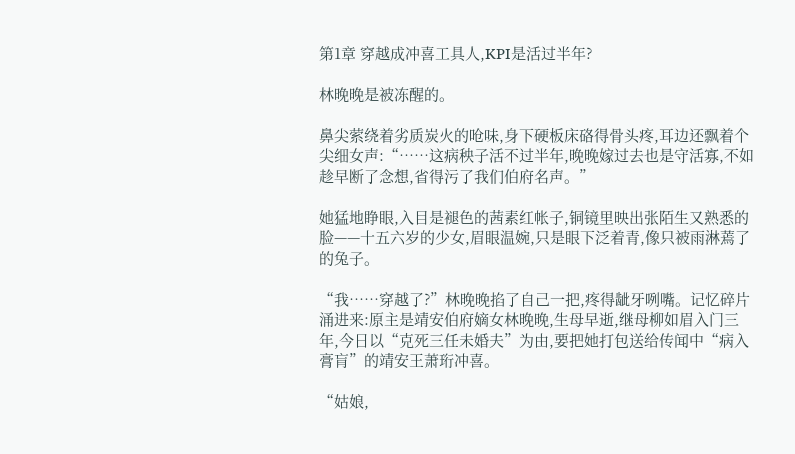第1章 穿越成冲喜工具人,KPI是活过半年?

林晚晚是被冻醒的。

鼻尖萦绕着劣质炭火的呛味,身下硬板床硌得骨头疼,耳边还飘着个尖细女声:“……这病秧子活不过半年,晚晚嫁过去也是守活寡,不如趁早断了念想,省得污了我们伯府名声。”

她猛地睁眼,入目是褪色的茜素红帐子,铜镜里映出张陌生又熟悉的脸——十五六岁的少女,眉眼温婉,只是眼下泛着青,像只被雨淋蔫了的兔子。

“我……穿越了?”林晚晚掐了自己一把,疼得龇牙咧嘴。记忆碎片涌进来:原主是靖安伯府嫡女林晚晚,生母早逝,继母柳如眉入门三年,今日以“克死三任未婚夫”为由,要把她打包送给传闻中“病入膏肓”的靖安王萧珩冲喜。

“姑娘,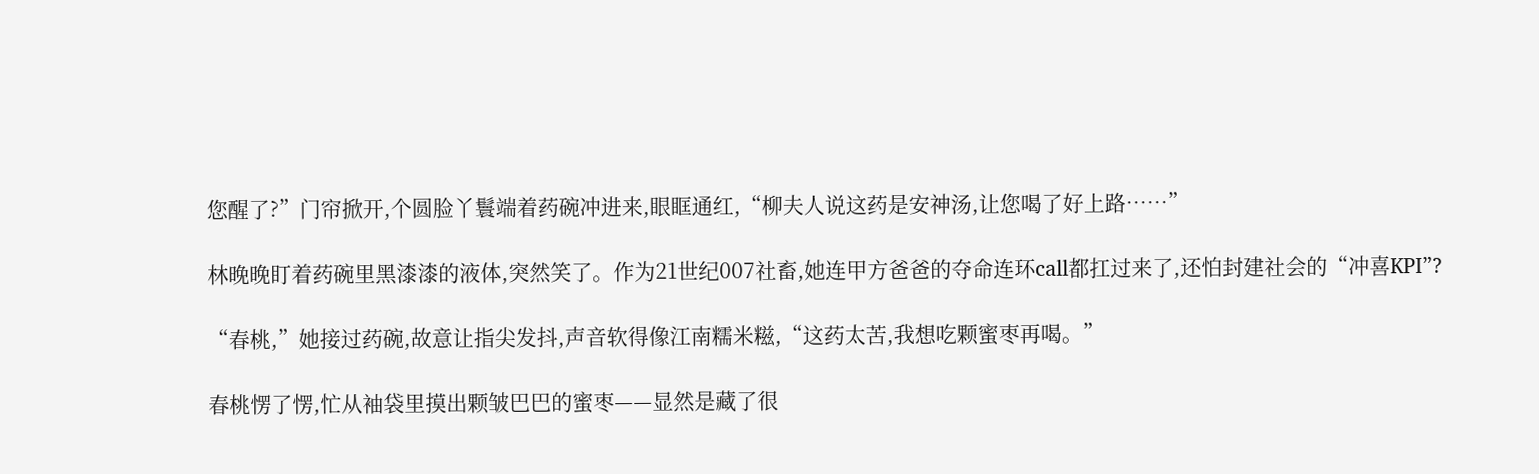您醒了?”门帘掀开,个圆脸丫鬟端着药碗冲进来,眼眶通红,“柳夫人说这药是安神汤,让您喝了好上路……”

林晚晚盯着药碗里黑漆漆的液体,突然笑了。作为21世纪007社畜,她连甲方爸爸的夺命连环call都扛过来了,还怕封建社会的“冲喜KPI”?

“春桃,”她接过药碗,故意让指尖发抖,声音软得像江南糯米糍,“这药太苦,我想吃颗蜜枣再喝。”

春桃愣了愣,忙从袖袋里摸出颗皱巴巴的蜜枣——显然是藏了很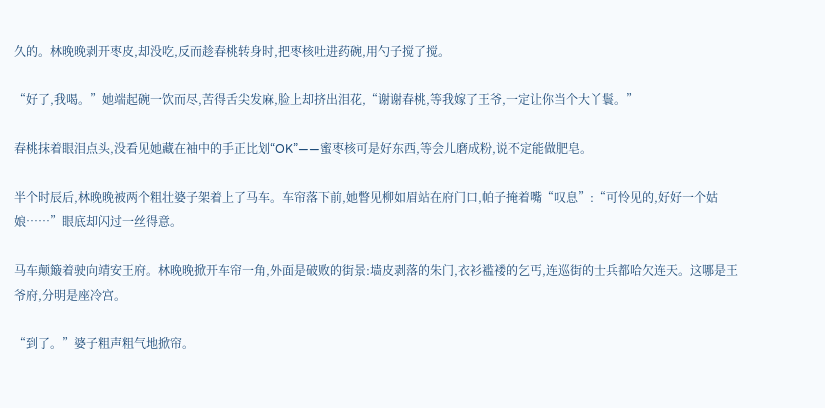久的。林晚晚剥开枣皮,却没吃,反而趁春桃转身时,把枣核吐进药碗,用勺子搅了搅。

“好了,我喝。”她端起碗一饮而尽,苦得舌尖发麻,脸上却挤出泪花,“谢谢春桃,等我嫁了王爷,一定让你当个大丫鬟。”

春桃抹着眼泪点头,没看见她藏在袖中的手正比划“OK”——蜜枣核可是好东西,等会儿磨成粉,说不定能做肥皂。

半个时辰后,林晚晚被两个粗壮婆子架着上了马车。车帘落下前,她瞥见柳如眉站在府门口,帕子掩着嘴“叹息”:“可怜见的,好好一个姑娘……”眼底却闪过一丝得意。

马车颠簸着驶向靖安王府。林晚晚掀开车帘一角,外面是破败的街景:墙皮剥落的朱门,衣衫褴褛的乞丐,连巡街的士兵都哈欠连天。这哪是王爷府,分明是座冷宫。

“到了。”婆子粗声粗气地掀帘。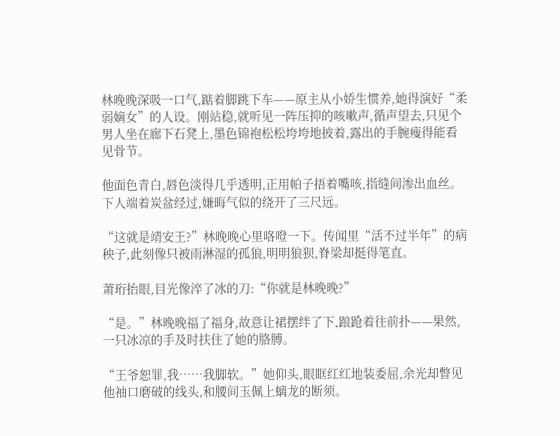林晚晚深吸一口气,踮着脚跳下车——原主从小娇生惯养,她得演好“柔弱嫡女”的人设。刚站稳,就听见一阵压抑的咳嗽声,循声望去,只见个男人坐在廊下石凳上,墨色锦袍松松垮垮地披着,露出的手腕瘦得能看见骨节。

他面色青白,唇色淡得几乎透明,正用帕子捂着嘴咳,指缝间渗出血丝。下人端着炭盆经过,嫌晦气似的绕开了三尺远。

“这就是靖安王?”林晚晚心里咯噔一下。传闻里“活不过半年”的病秧子,此刻像只被雨淋湿的孤狼,明明狼狈,脊梁却挺得笔直。

萧珩抬眼,目光像淬了冰的刀:“你就是林晚晚?”

“是。”林晚晚福了福身,故意让裙摆绊了下,踉跄着往前扑——果然,一只冰凉的手及时扶住了她的胳膊。

“王爷恕罪,我……我脚软。”她仰头,眼眶红红地装委屈,余光却瞥见他袖口磨破的线头,和腰间玉佩上螭龙的断须。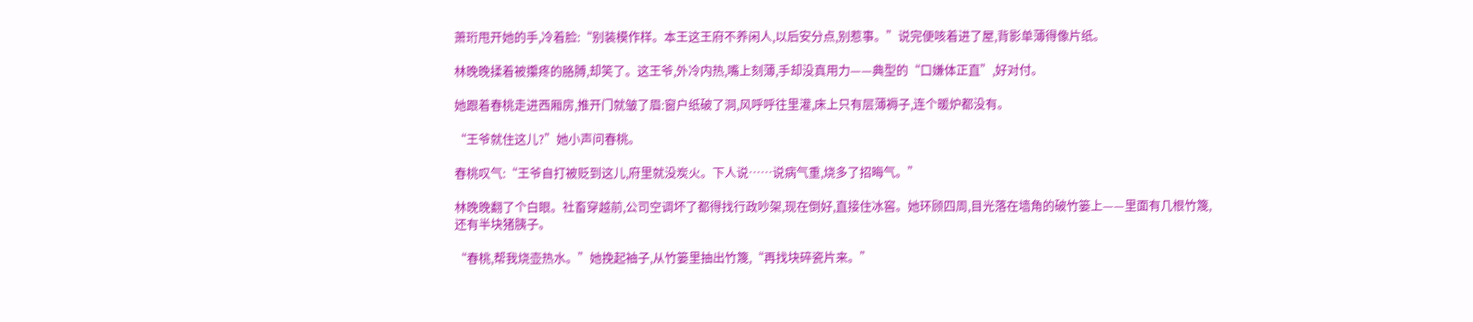萧珩甩开她的手,冷着脸:“别装模作样。本王这王府不养闲人,以后安分点,别惹事。”说完便咳着进了屋,背影单薄得像片纸。

林晚晚揉着被攥疼的胳膊,却笑了。这王爷,外冷内热,嘴上刻薄,手却没真用力——典型的“口嫌体正直”,好对付。

她跟着春桃走进西厢房,推开门就皱了眉:窗户纸破了洞,风呼呼往里灌,床上只有层薄褥子,连个暖炉都没有。

“王爷就住这儿?”她小声问春桃。

春桃叹气:“王爷自打被贬到这儿,府里就没炭火。下人说……说病气重,烧多了招晦气。”

林晚晚翻了个白眼。社畜穿越前,公司空调坏了都得找行政吵架,现在倒好,直接住冰窖。她环顾四周,目光落在墙角的破竹篓上——里面有几根竹篾,还有半块猪胰子。

“春桃,帮我烧壶热水。”她挽起袖子,从竹篓里抽出竹篾,“再找块碎瓷片来。”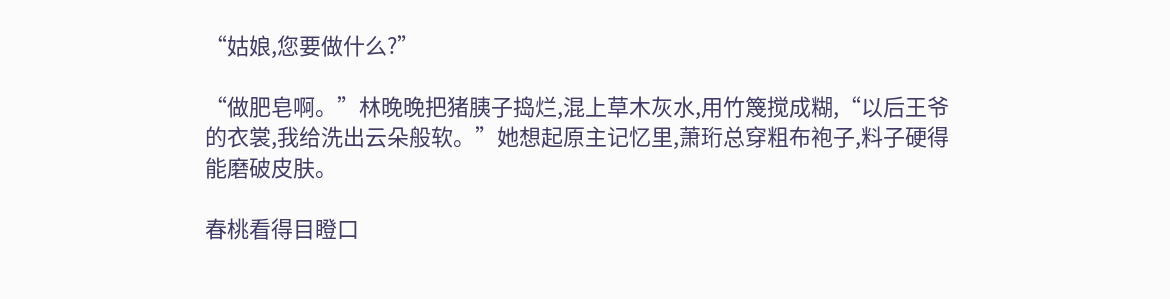“姑娘,您要做什么?”

“做肥皂啊。”林晚晚把猪胰子捣烂,混上草木灰水,用竹篾搅成糊,“以后王爷的衣裳,我给洗出云朵般软。”她想起原主记忆里,萧珩总穿粗布袍子,料子硬得能磨破皮肤。

春桃看得目瞪口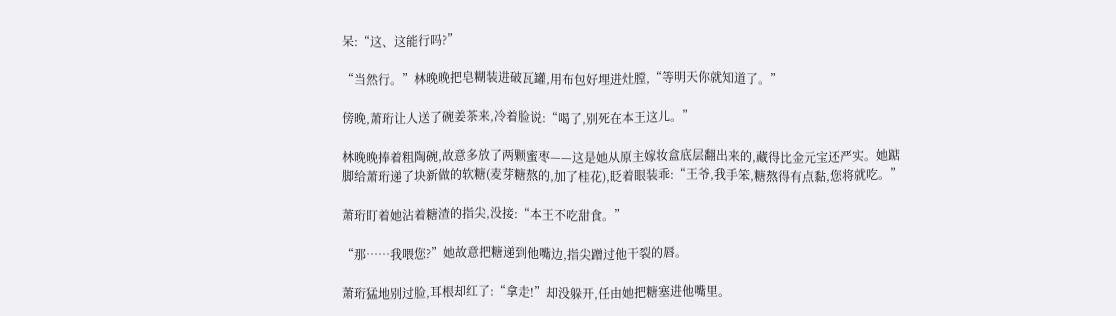呆:“这、这能行吗?”

“当然行。”林晚晚把皂糊装进破瓦罐,用布包好埋进灶膛,“等明天你就知道了。”

傍晚,萧珩让人送了碗姜茶来,冷着脸说:“喝了,别死在本王这儿。”

林晚晚捧着粗陶碗,故意多放了两颗蜜枣——这是她从原主嫁妆盒底层翻出来的,藏得比金元宝还严实。她踮脚给萧珩递了块新做的软糖(麦芽糖熬的,加了桂花),眨着眼装乖:“王爷,我手笨,糖熬得有点黏,您将就吃。”

萧珩盯着她沾着糖渣的指尖,没接:“本王不吃甜食。”

“那……我喂您?”她故意把糖递到他嘴边,指尖蹭过他干裂的唇。

萧珩猛地别过脸,耳根却红了:“拿走!”却没躲开,任由她把糖塞进他嘴里。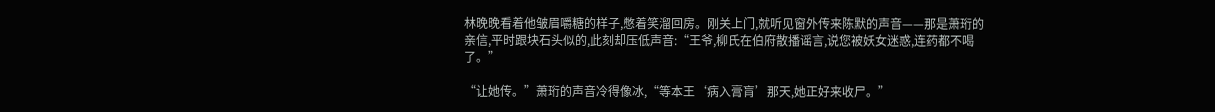林晚晚看着他皱眉嚼糖的样子,憋着笑溜回房。刚关上门,就听见窗外传来陈默的声音——那是萧珩的亲信,平时跟块石头似的,此刻却压低声音:“王爷,柳氏在伯府散播谣言,说您被妖女迷惑,连药都不喝了。”

“让她传。”萧珩的声音冷得像冰,“等本王‘病入膏肓’那天,她正好来收尸。”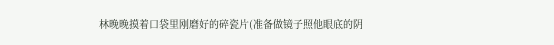林晚晚摸着口袋里刚磨好的碎瓷片(准备做镜子照他眼底的阴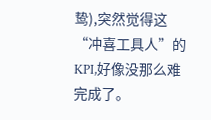鸷),突然觉得这“冲喜工具人”的KPI,好像没那么难完成了。